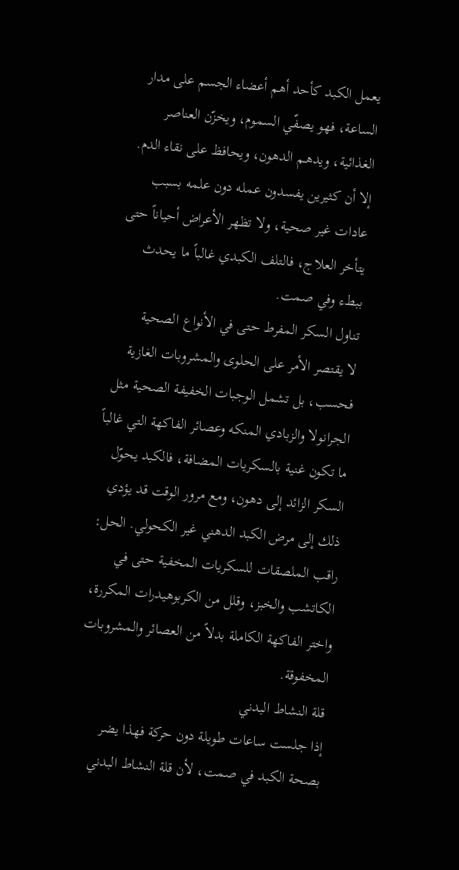يعمل الكبد كأحد أهم أعضاء الجسم على مدار الساعة، فهو يصفّي السموم، ويخزّن العناصر الغذائية، ويدهـم الدهون، ويحافظ على نقاء الدم. إلا أن كثيرين يفسدون عمله دون علمه بسبب عادات غير صحية، ولا تظهر الأعراض أحياناً حتى يتأخر العلاج، فالتلف الكبدي غالباً ما يحدث ببطء وفي صمت.
تناول السكر المفرط حتى في الأنواع الصحية
لا يقتصر الأمر على الحلوى والمشروبات الغازية فحسب، بل تشمل الوجبات الخفيفة الصحية مثل الجرانولا والزبادي المنكه وعصائر الفاكهة التي غالباً ما تكون غنية بالسكريات المضافة، فالكبد يحوّل السكر الزائد إلى دهون، ومع مرور الوقت قد يؤدي ذلك إلى مرض الكبد الدهني غير الكحولي. الحل: راقب الملصقات للسكريات المخفية حتى في الكاتشب والخبز، وقلل من الكربوهيدرات المكررة، واختر الفاكهة الكاملة بدلاً من العصائر والمشروبات المخفوقة.
قلة النشاط البدني
إذا جلست ساعات طويلة دون حركة فهذا يضر بصحة الكبد في صمت، لأن قلة النشاط البدني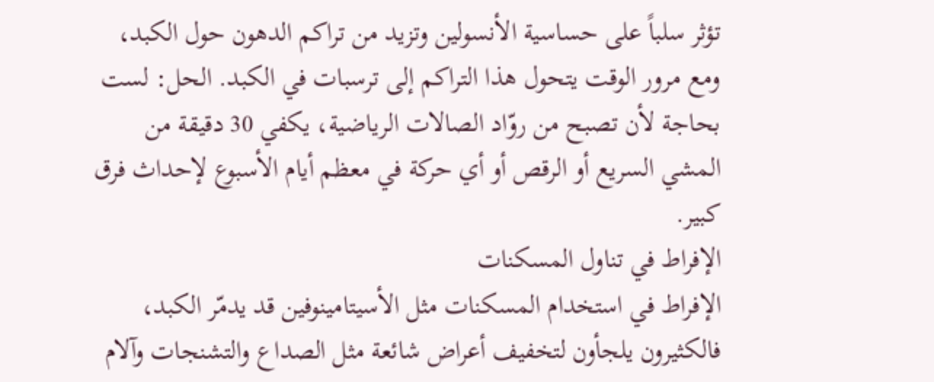تؤثر سلباً على حساسية الأنسولين وتزيد من تراكم الدهون حول الكبد، ومع مرور الوقت يتحول هذا التراكم إلى ترسبات في الكبد. الحل: لست بحاجة لأن تصبح من روّاد الصالات الرياضية، يكفي 30 دقيقة من المشي السريع أو الرقص أو أي حركة في معظم أيام الأسبوع لإحداث فرق كبير.
الإفراط في تناول المسكنات
الإفراط في استخدام المسكنات مثل الأسيتامينوفين قد يدمّر الكبد، فالكثيرون يلجأون لتخفيف أعراض شائعة مثل الصداع والتشنجات وآلام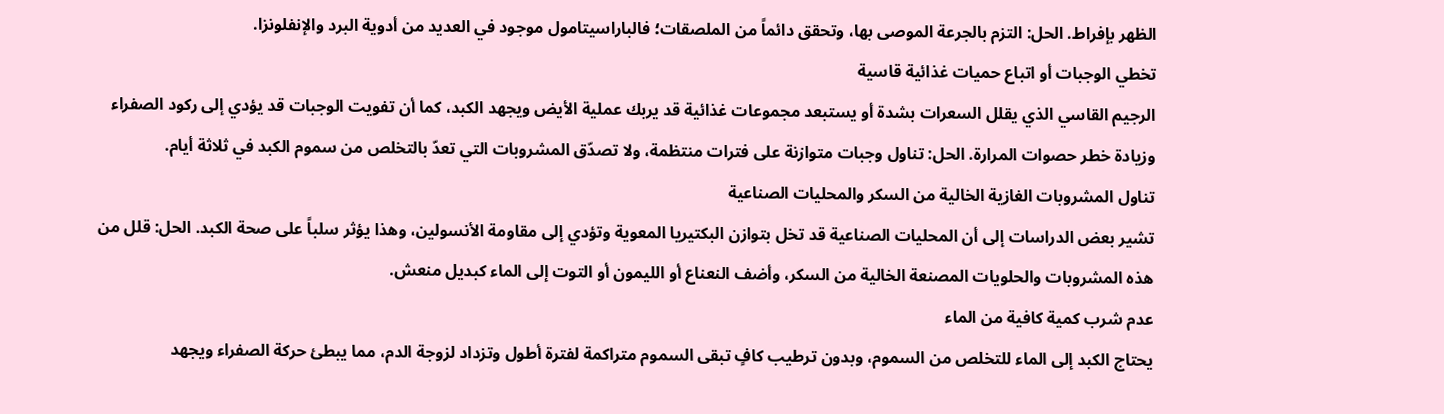الظهر بإفراط. الحل: التزم بالجرعة الموصى بها، وتحقق دائماً من الملصقات؛ فالباراسيتامول موجود في العديد من أدوية البرد والإنفلونزا.
تخطي الوجبات أو اتباع حميات غذائية قاسية
الرجيم القاسي الذي يقلل السعرات بشدة أو يستبعد مجموعات غذائية قد يربك عملية الأيض ويجهد الكبد، كما أن تفويت الوجبات قد يؤدي إلى ركود الصفراء وزيادة خطر حصوات المرارة. الحل: تناول وجبات متوازنة على فترات منتظمة، ولا تصدّق المشروبات التي تعدّ بالتخلص من سموم الكبد في ثلاثة أيام.
تناول المشروبات الغازية الخالية من السكر والمحليات الصناعية
تشير بعض الدراسات إلى أن المحليات الصناعية قد تخل بتوازن البكتيريا المعوية وتؤدي إلى مقاومة الأنسولين، وهذا يؤثر سلباً على صحة الكبد. الحل: قلل من هذه المشروبات والحلويات المصنعة الخالية من السكر، وأضف النعناع أو الليمون أو التوت إلى الماء كبديل منعش.
عدم شرب كمية كافية من الماء
يحتاج الكبد إلى الماء للتخلص من السموم، وبدون ترطيب كافٍ تبقى السموم متراكمة لفترة أطول وتزداد لزوجة الدم، مما يبطئ حركة الصفراء ويجهد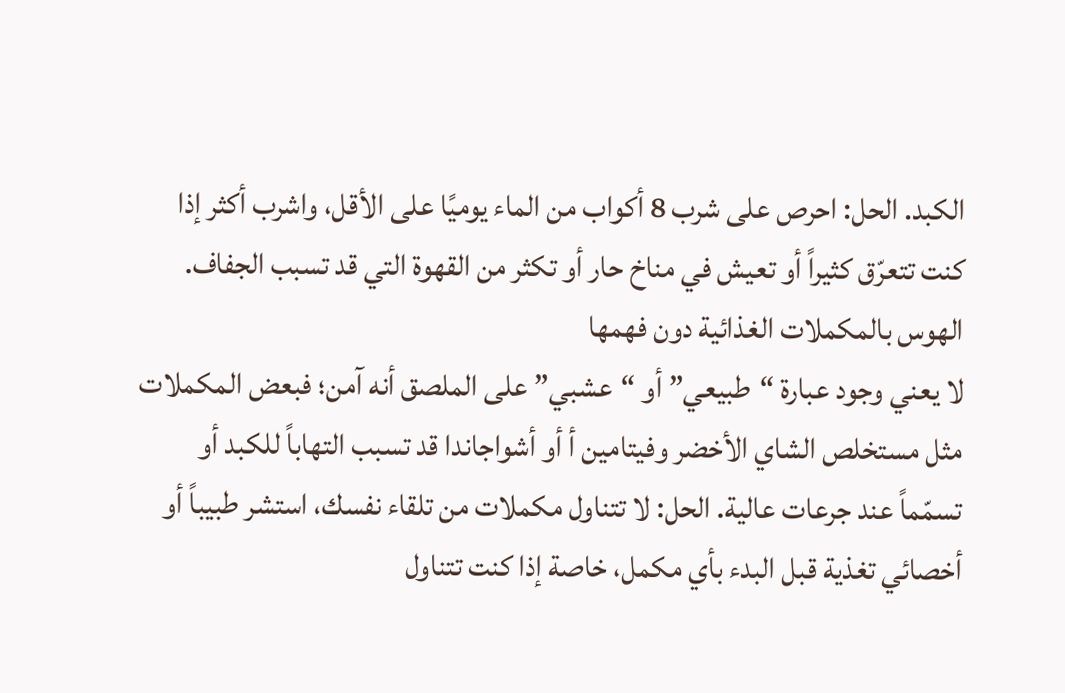الكبد. الحل: احرص على شرب 8 أكواب من الماء يوميًا على الأقل، واشرب أكثر إذا كنت تتعرّق كثيراً أو تعيش في مناخ حار أو تكثر من القهوة التي قد تسبب الجفاف.
الهوس بالمكملات الغذائية دون فهمها
لا يعني وجود عبارة “طبيعي” أو “عشبي” على الملصق أنه آمن؛ فبعض المكملات مثل مستخلص الشاي الأخضر وفيتامين أ أو أشواجاندا قد تسبب التهاباً للكبد أو تسمّماً عند جرعات عالية. الحل: لا تتناول مكملات من تلقاء نفسك، استشر طبيباً أو أخصائي تغذية قبل البدء بأي مكمل، خاصة إذا كنت تتناول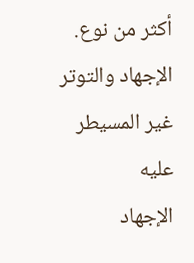أكثر من نوع.
الإجهاد والتوتر غير المسيطر عليه
الإجهاد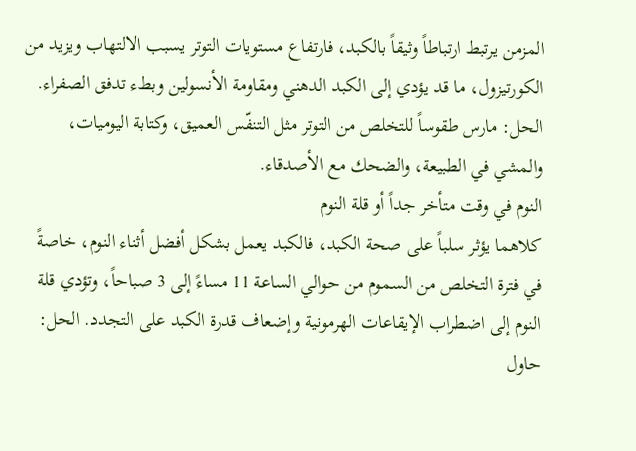المزمن يرتبط ارتباطاً وثيقاً بالكبد، فارتفاع مستويات التوتر يسبب الالتهاب ويزيد من الكورتيزول، ما قد يؤدي إلى الكبد الدهني ومقاومة الأنسولين وبطء تدفق الصفراء. الحل: مارس طقوساً للتخلص من التوتر مثل التنفّس العميق، وكتابة اليوميات، والمشي في الطبيعة، والضحك مع الأصدقاء.
النوم في وقت متأخر جداً أو قلة النوم
كلاهما يؤثر سلباً على صحة الكبد، فالكبد يعمل بشكل أفضل أثناء النوم، خاصةً في فترة التخلص من السموم من حوالي الساعة 11 مساءً إلى 3 صباحاً، وتؤدي قلة النوم إلى اضطراب الإيقاعات الهرمونية وإضعاف قدرة الكبد على التجدد. الحل: حاول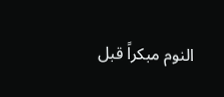النوم مبكراً قبل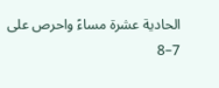الحادية عشرة مساءً واحرص على 7–8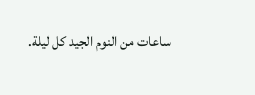ساعات من النوم الجيد كل ليلة.